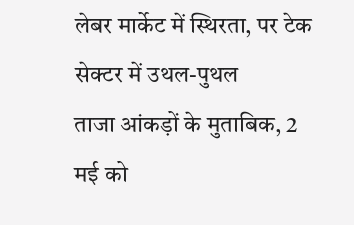लेबर मार्केट में स्थिरता, पर टेक सेक्टर में उथल-पुथल
ताजा आंकड़ों के मुताबिक, 2 मई को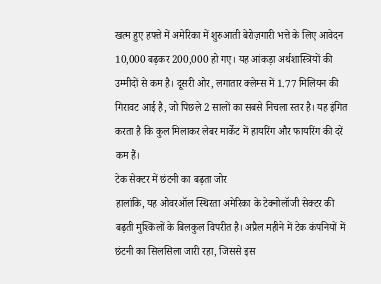खत्म हुए हफ्ते में अमेरिका में शुरुआती बेरोज़गारी भत्ते के लिए आवेदन 10,000 बढ़कर 200,000 हो गए। यह आंकड़ा अर्थशास्त्रियों की उम्मीदों से कम है। दूसरी ओर, लगातार क्लेम्स में 1.77 मिलियन की गिरावट आई है, जो पिछले 2 सालों का सबसे निचला स्तर है। यह इंगित करता है कि कुल मिलाकर लेबर मार्केट में हायरिंग और फायरिंग की दरें कम हैं।
टेक सेक्टर में छंटनी का बढ़ता जोर
हालांकि, यह ओवरऑल स्थिरता अमेरिका के टेक्नोलॉजी सेक्टर की बढ़ती मुश्किलों के बिलकुल विपरीत है। अप्रैल महीने में टेक कंपनियों में छंटनी का सिलसिला जारी रहा, जिससे इस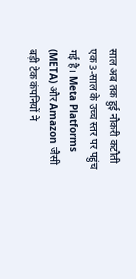साल अब तक हुई नौकरी कटौती एक 3-साल के उच्च स्तर पर पहुंच गई है। Meta Platforms (META) और Amazon जैसी बड़ी टेक कंपनियों ने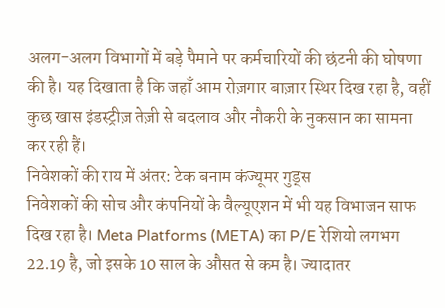अलग-अलग विभागों में बड़े पैमाने पर कर्मचारियों की छंटनी की घोषणा की है। यह दिखाता है कि जहाँ आम रोज़गार बाज़ार स्थिर दिख रहा है, वहीं कुछ खास इंडस्ट्रीज़ तेज़ी से बदलाव और नौकरी के नुकसान का सामना कर रही हैं।
निवेशकों की राय में अंतर: टेक बनाम कंज्यूमर गुड्स
निवेशकों की सोच और कंपनियों के वैल्यूएशन में भी यह विभाजन साफ दिख रहा है। Meta Platforms (META) का P/E रेशियो लगभग 22.19 है, जो इसके 10 साल के औसत से कम है। ज्यादातर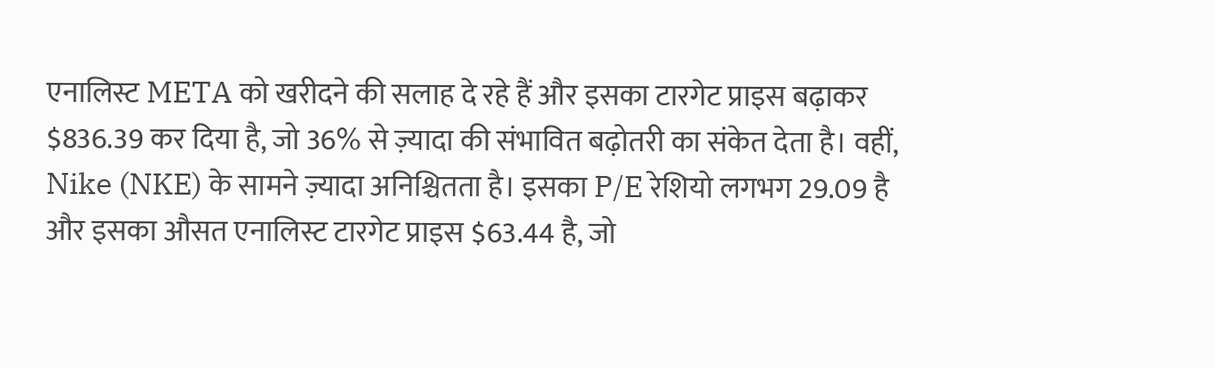एनालिस्ट META को खरीदने की सलाह दे रहे हैं और इसका टारगेट प्राइस बढ़ाकर $836.39 कर दिया है, जो 36% से ज़्यादा की संभावित बढ़ोतरी का संकेत देता है। वहीं, Nike (NKE) के सामने ज़्यादा अनिश्चितता है। इसका P/E रेशियो लगभग 29.09 है और इसका औसत एनालिस्ट टारगेट प्राइस $63.44 है, जो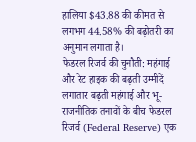हालिया $43.88 की कीमत से लगभग 44.58% की बढ़ोतरी का अनुमान लगाता है।
फेडरल रिजर्व की चुनौती: महंगाई और रेट हाइक की बढ़ती उम्मीदें
लगातार बढ़ती महंगाई और भू-राजनीतिक तनावों के बीच फेडरल रिजर्व (Federal Reserve) एक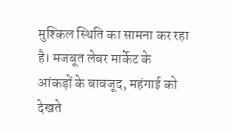मुश्किल स्थिति का सामना कर रहा है। मजबूत लेबर मार्केट के आंकड़ों के बावजूद, महंगाई को देखते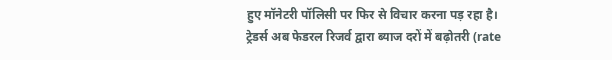हुए मॉनेटरी पॉलिसी पर फिर से विचार करना पड़ रहा है। ट्रेडर्स अब फेडरल रिजर्व द्वारा ब्याज दरों में बढ़ोतरी (rate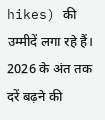hikes) की उम्मीदें लगा रहे हैं। 2026 के अंत तक दरें बढ़ने की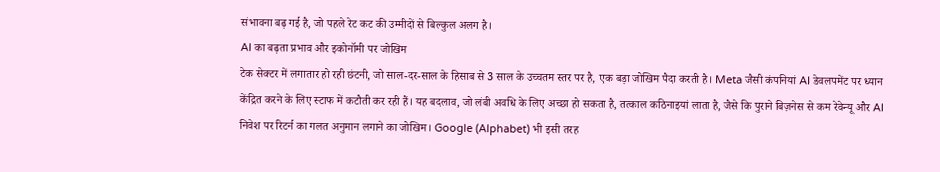संभावना बढ़ गई है, जो पहले रेट कट की उम्मीदों से बिल्कुल अलग है।
AI का बढ़ता प्रभाव और इकोनॉमी पर जोखिम
टेक सेक्टर में लगातार हो रही छंटनी, जो साल-दर-साल के हिसाब से 3 साल के उच्चतम स्तर पर है, एक बड़ा जोखिम पैदा करती है। Meta जैसी कंपनियां AI डेवलपमेंट पर ध्यान केंद्रित करने के लिए स्टाफ में कटौती कर रही हैं। यह बदलाव, जो लंबी अवधि के लिए अच्छा हो सकता है, तत्काल कठिनाइयां लाता है, जैसे कि पुराने बिज़नेस से कम रेवेन्यू और AI निवेश पर रिटर्न का गलत अनुमान लगाने का जोखिम। Google (Alphabet) भी इसी तरह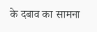के दबाव का सामना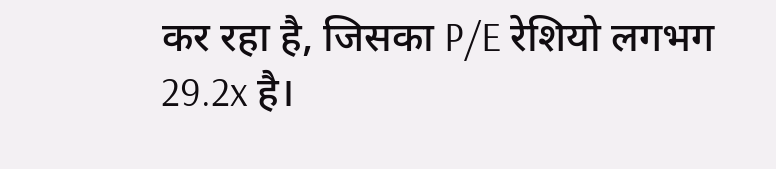कर रहा है, जिसका P/E रेशियो लगभग 29.2x है।